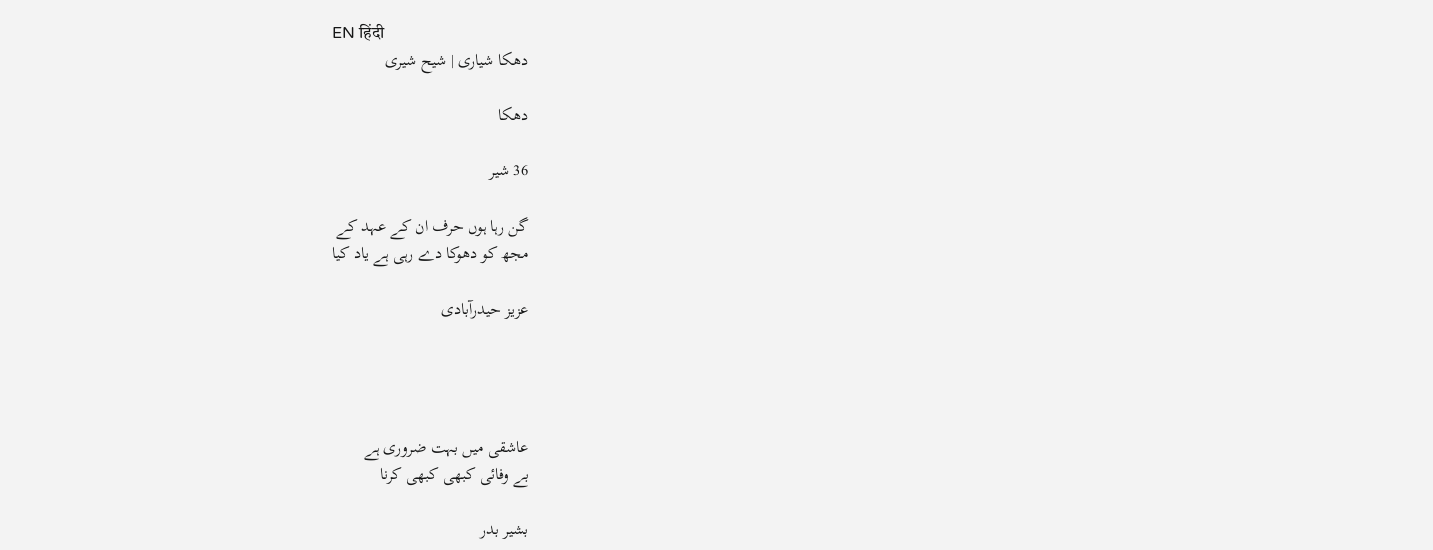EN हिंदी
دھکا شیاری | شیح شیری

دھکا

36 شیر

گن رہا ہوں حرف ان کے عہد کے
مجھ کو دھوکا دے رہی ہے یاد کیا

عزیز حیدرآبادی




عاشقی میں بہت ضروری ہے
بے وفائی کبھی کبھی کرنا

بشیر بدر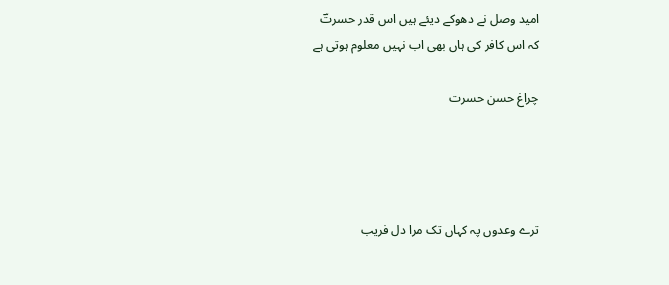امید وصل نے دھوکے دیئے ہیں اس قدر حسرتؔ
کہ اس کافر کی ہاں بھی اب نہیں معلوم ہوتی ہے

چراغ حسن حسرت




ترے وعدوں پہ کہاں تک مرا دل فریب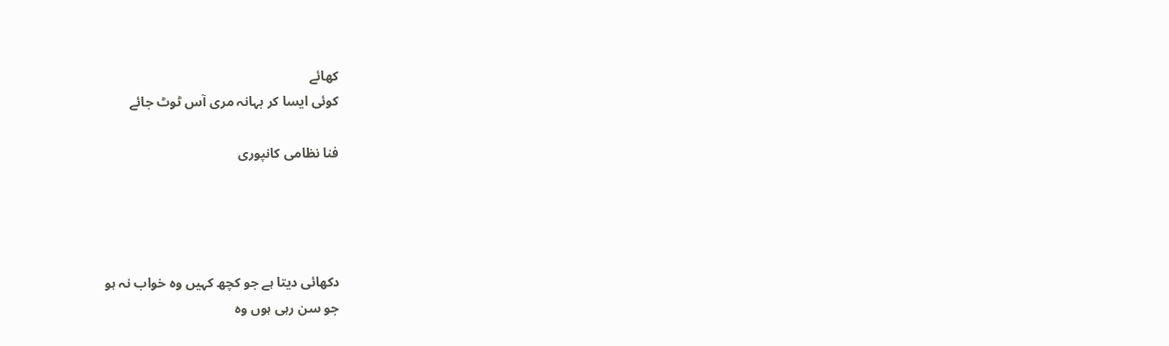کھائے
کوئی ایسا کر بہانہ مری آس ٹوٹ جائے

فنا نظامی کانپوری




دکھائی دیتا ہے جو کچھ کہیں وہ خواب نہ ہو
جو سن رہی ہوں وہ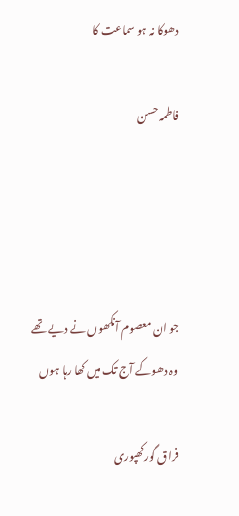دھوکا نہ ہو سماعت کا

فاطمہ حسن




جو ان معصوم آنکھوں نے دیے تھے
وہ دھوکے آج تک میں کھا رہا ہوں

فراق گورکھپوری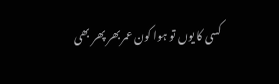کسی کا یوں تو ہوا کون عمر بھر پھر بھی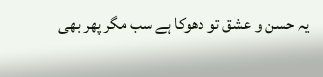یہ حسن و عشق تو دھوکا ہے سب مگر پھر بھی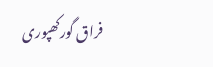فراق گورکھپوری